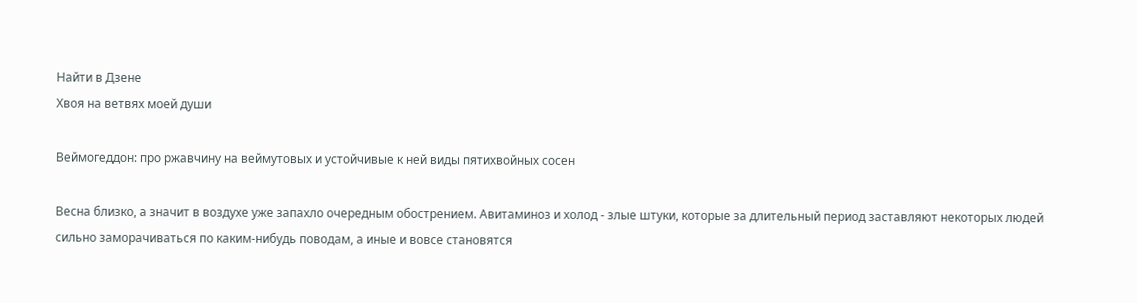Найти в Дзене
Хвоя на ветвях моей души

Веймогеддон: про ржавчину на веймутовых и устойчивые к ней виды пятихвойных сосен

Весна близко, а значит в воздухе уже запахло очередным обострением. Авитаминоз и холод - злые штуки, которые за длительный период заставляют некоторых людей сильно заморачиваться по каким-нибудь поводам, а иные и вовсе становятся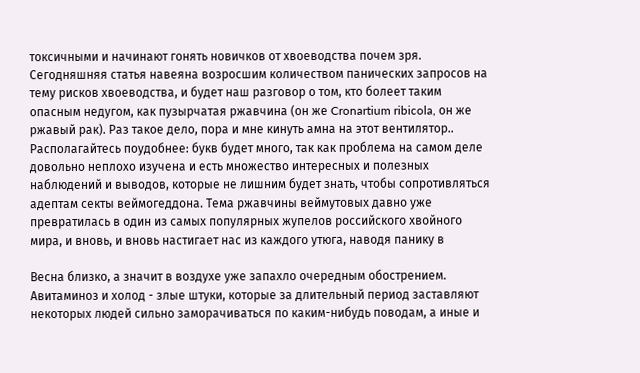токсичными и начинают гонять новичков от хвоеводства почем зря. Сегодняшняя статья навеяна возросшим количеством панических запросов на тему рисков хвоеводства, и будет наш разговор о том, кто болеет таким опасным недугом, как пузырчатая ржавчина (он же Cronartium ribicola, он же ржавый рак). Раз такое дело, пора и мне кинуть амна на этот вентилятор.. Располагайтесь поудобнее: букв будет много, так как проблема на самом деле довольно неплохо изучена и есть множество интересных и полезных наблюдений и выводов, которые не лишним будет знать, чтобы сопротивляться адептам секты веймогеддона. Тема ржавчины веймутовых давно уже превратилась в один из самых популярных жупелов российского хвойного мира, и вновь, и вновь настигает нас из каждого утюга, наводя панику в

Весна близко, а значит в воздухе уже запахло очередным обострением. Авитаминоз и холод - злые штуки, которые за длительный период заставляют некоторых людей сильно заморачиваться по каким-нибудь поводам, а иные и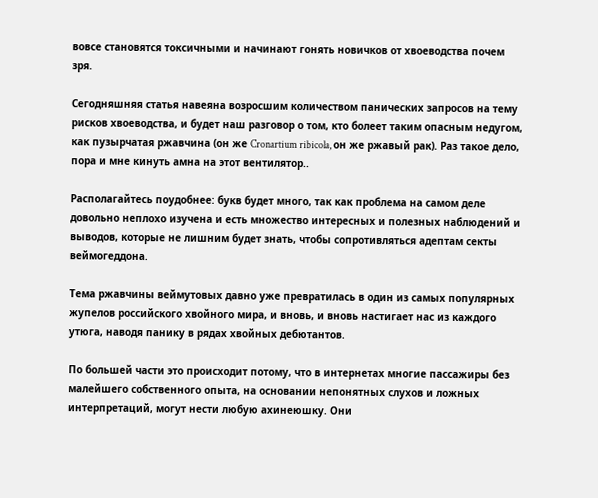вовсе становятся токсичными и начинают гонять новичков от хвоеводства почем зря.

Сегодняшняя статья навеяна возросшим количеством панических запросов на тему рисков хвоеводства, и будет наш разговор о том, кто болеет таким опасным недугом, как пузырчатая ржавчина (он же Cronartium ribicola, он же ржавый рак). Раз такое дело, пора и мне кинуть амна на этот вентилятор..

Располагайтесь поудобнее: букв будет много, так как проблема на самом деле довольно неплохо изучена и есть множество интересных и полезных наблюдений и выводов, которые не лишним будет знать, чтобы сопротивляться адептам секты веймогеддона.

Тема ржавчины веймутовых давно уже превратилась в один из самых популярных жупелов российского хвойного мира, и вновь, и вновь настигает нас из каждого утюга, наводя панику в рядах хвойных дебютантов.

По большей части это происходит потому, что в интернетах многие пассажиры без малейшего собственного опыта, на основании непонятных слухов и ложных интерпретаций, могут нести любую ахинеюшку. Они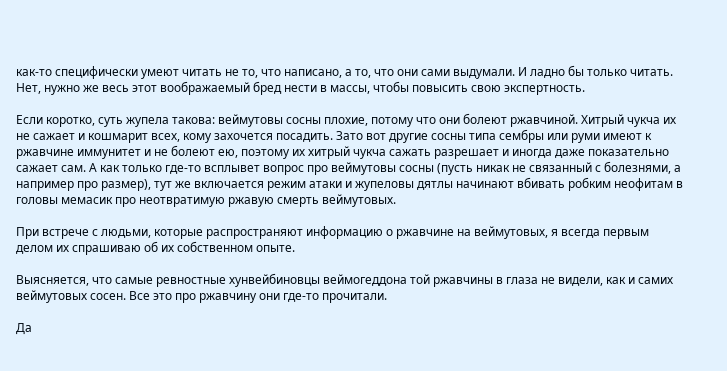как-то специфически умеют читать не то, что написано, а то, что они сами выдумали. И ладно бы только читать. Нет, нужно же весь этот воображаемый бред нести в массы, чтобы повысить свою экспертность.

Если коротко, суть жупела такова: веймутовы сосны плохие, потому что они болеют ржавчиной. Хитрый чукча их не сажает и кошмарит всех, кому захочется посадить. Зато вот другие сосны типа сембры или руми имеют к ржавчине иммунитет и не болеют ею, поэтому их хитрый чукча сажать разрешает и иногда даже показательно сажает сам. А как только где-то всплывет вопрос про веймутовы сосны (пусть никак не связанный с болезнями, а например про размер), тут же включается режим атаки и жупеловы дятлы начинают вбивать робким неофитам в головы мемасик про неотвратимую ржавую смерть веймутовых.

При встрече с людьми, которые распространяют информацию о ржавчине на веймутовых, я всегда первым делом их спрашиваю об их собственном опыте.

Выясняется, что самые ревностные хунвейбиновцы веймогеддона той ржавчины в глаза не видели, как и самих веймутовых сосен. Все это про ржавчину они где-то прочитали.

Да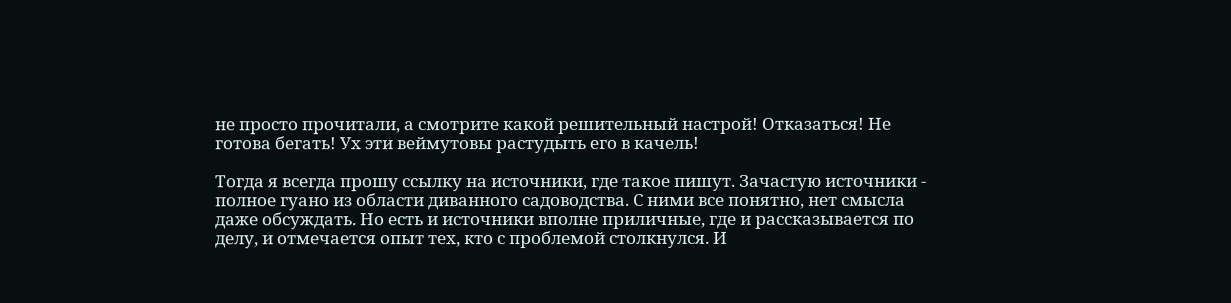не просто прочитали, а смотрите какой решительный настрой! Отказаться! Не готова бегать! Ух эти веймутовы растудыть его в качель!

Тогда я всегда прошу ссылку на источники, где такое пишут. Зачастую источники - полное гуано из области диванного садоводства. С ними все понятно, нет смысла даже обсуждать. Но есть и источники вполне приличные, где и рассказывается по делу, и отмечается опыт тех, кто с проблемой столкнулся. И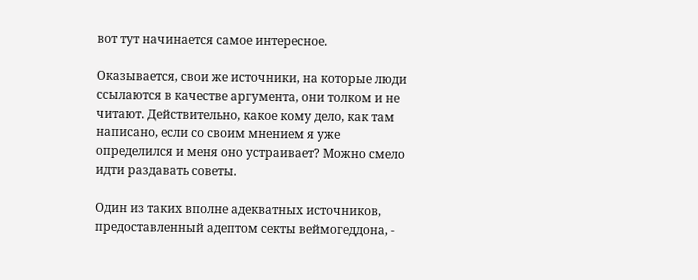вот тут начинается самое интересное.

Оказывается, свои же источники, на которые люди ссылаются в качестве аргумента, они толком и не читают. Действительно, какое кому дело, как там написано, если со своим мнением я уже определился и меня оно устраивает? Можно смело идти раздавать советы.

Один из таких вполне адекватных источников, предоставленный адептом секты веймогеддона, -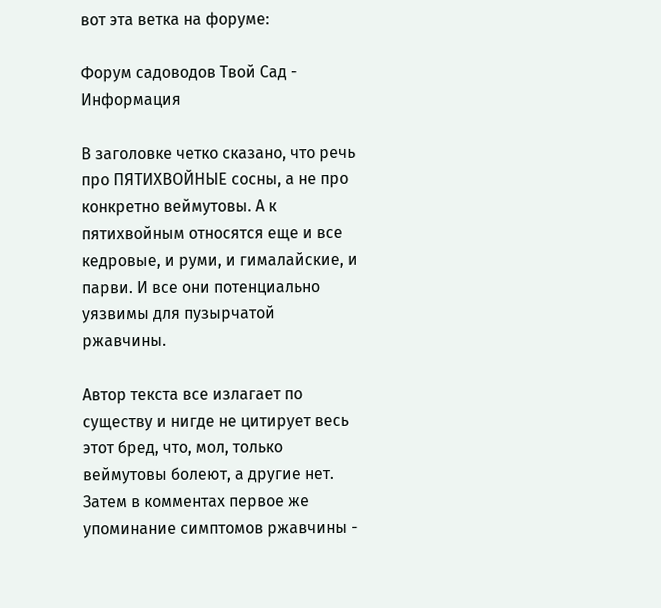вот эта ветка на форуме:

Форум садоводов Твой Сад - Информация

В заголовке четко сказано, что речь про ПЯТИХВОЙНЫЕ сосны, а не про конкретно веймутовы. А к пятихвойным относятся еще и все кедровые, и руми, и гималайские, и парви. И все они потенциально уязвимы для пузырчатой ржавчины.

Автор текста все излагает по существу и нигде не цитирует весь этот бред, что, мол, только веймутовы болеют, а другие нет. Затем в комментах первое же упоминание симптомов ржавчины -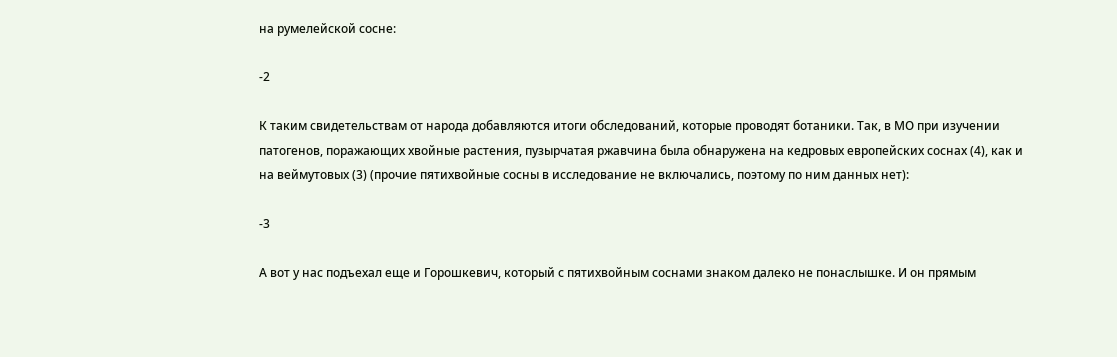на румелейской сосне:

-2

К таким свидетельствам от народа добавляются итоги обследований, которые проводят ботаники. Так, в МО при изучении патогенов, поражающих хвойные растения, пузырчатая ржавчина была обнаружена на кедровых европейских соснах (4), как и на веймутовых (3) (прочие пятихвойные сосны в исследование не включались, поэтому по ним данных нет):

-3

А вот у нас подъехал еще и Горошкевич, который с пятихвойным соснами знаком далеко не понаслышке. И он прямым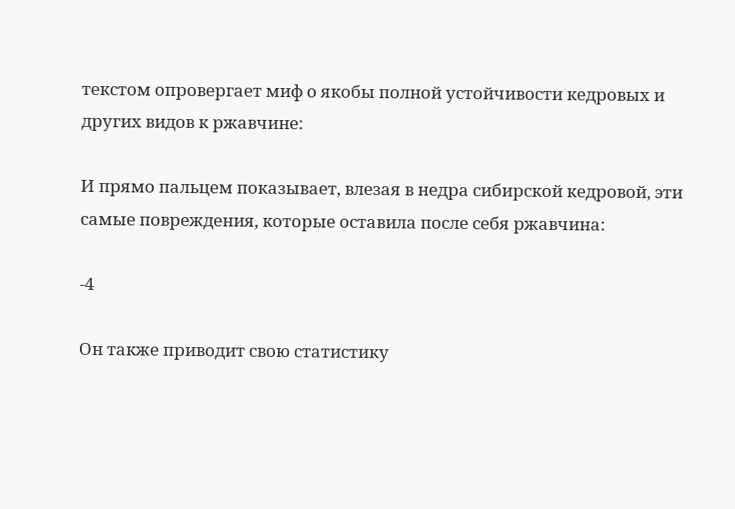текстом опровергает миф о якобы полной устойчивости кедровых и других видов к ржавчине:

И прямо пальцем показывает, влезая в недра сибирской кедровой, эти самые повреждения, которые оставила после себя ржавчина:

-4

Он также приводит свою статистику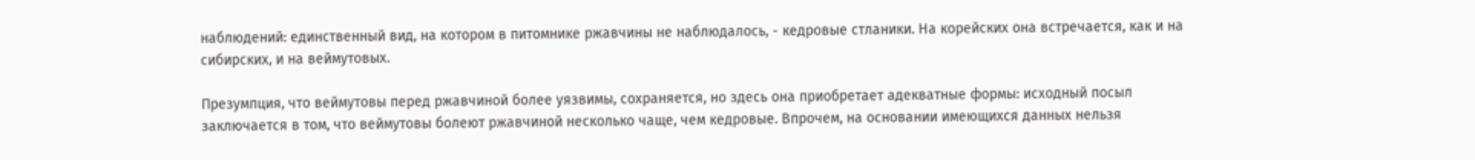наблюдений: единственный вид, на котором в питомнике ржавчины не наблюдалось, - кедровые стланики. На корейских она встречается, как и на сибирских, и на веймутовых.

Презумпция, что веймутовы перед ржавчиной более уязвимы, сохраняется, но здесь она приобретает адекватные формы: исходный посыл заключается в том, что веймутовы болеют ржавчиной несколько чаще, чем кедровые. Впрочем, на основании имеющихся данных нельзя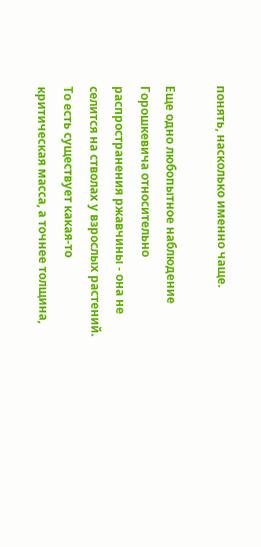понять, насколько именно чаще.

Еще одно любопытное наблюдение Горошкевича относительно распространения ржавчины - она не селится на стволах у взрослых растений. То есть существует какая-то критическая масса, а точнее толщина,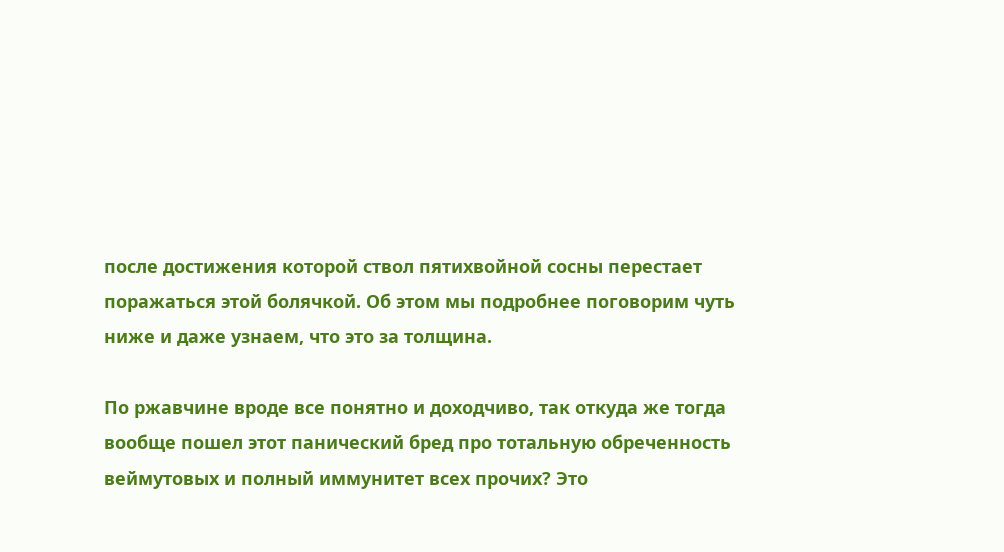после достижения которой ствол пятихвойной сосны перестает поражаться этой болячкой. Об этом мы подробнее поговорим чуть ниже и даже узнаем, что это за толщина.

По ржавчине вроде все понятно и доходчиво, так откуда же тогда вообще пошел этот панический бред про тотальную обреченность веймутовых и полный иммунитет всех прочих? Это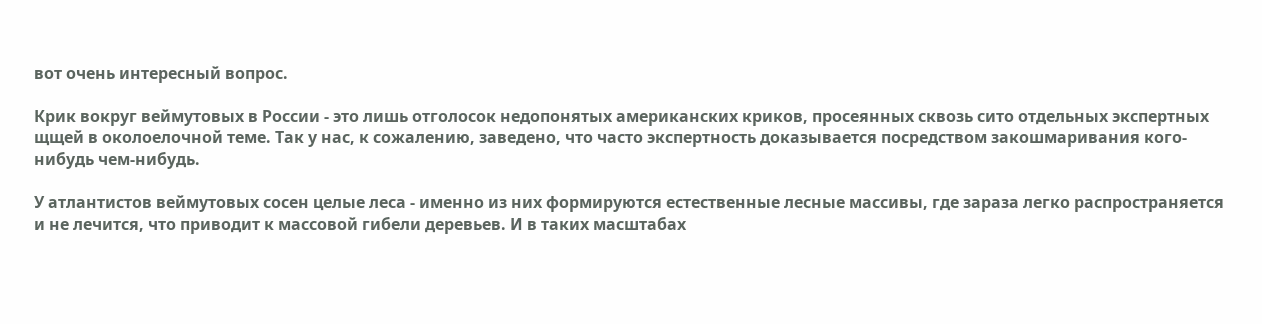вот очень интересный вопрос.

Крик вокруг веймутовых в России - это лишь отголосок недопонятых американских криков, просеянных сквозь сито отдельных экспертных щщей в околоелочной теме. Так у нас, к сожалению, заведено, что часто экспертность доказывается посредством закошмаривания кого-нибудь чем-нибудь.

У атлантистов веймутовых сосен целые леса - именно из них формируются естественные лесные массивы, где зараза легко распространяется и не лечится, что приводит к массовой гибели деревьев. И в таких масштабах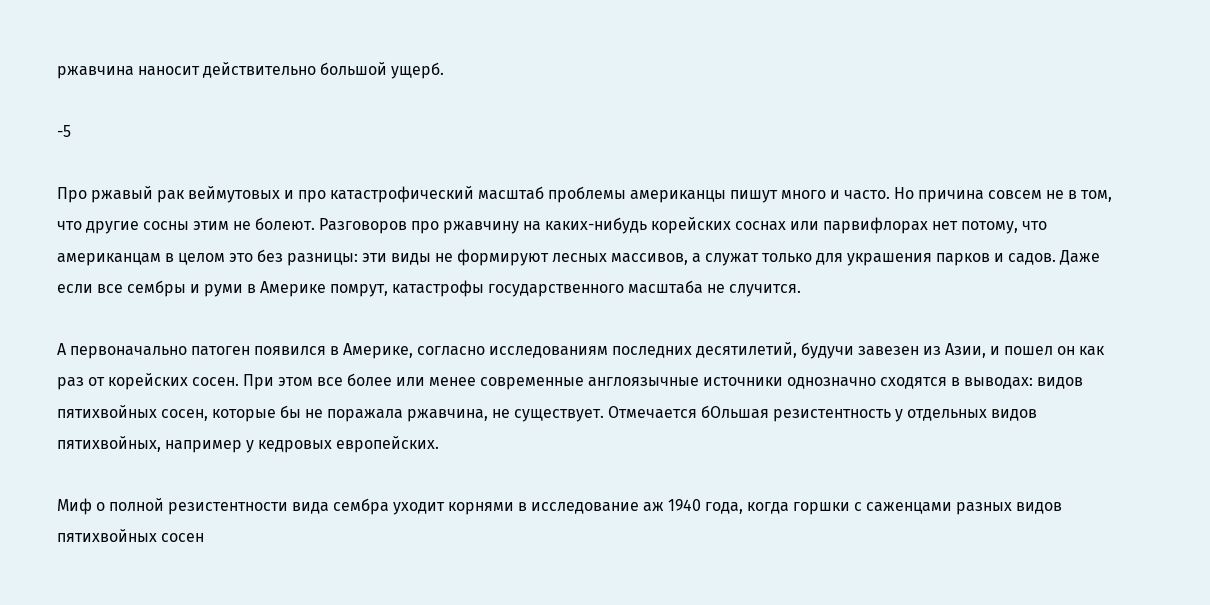ржавчина наносит действительно большой ущерб.

-5

Про ржавый рак веймутовых и про катастрофический масштаб проблемы американцы пишут много и часто. Но причина совсем не в том, что другие сосны этим не болеют. Разговоров про ржавчину на каких-нибудь корейских соснах или парвифлорах нет потому, что американцам в целом это без разницы: эти виды не формируют лесных массивов, а служат только для украшения парков и садов. Даже если все сембры и руми в Америке помрут, катастрофы государственного масштаба не случится.

А первоначально патоген появился в Америке, согласно исследованиям последних десятилетий, будучи завезен из Азии, и пошел он как раз от корейских сосен. При этом все более или менее современные англоязычные источники однозначно сходятся в выводах: видов пятихвойных сосен, которые бы не поражала ржавчина, не существует. Отмечается бОльшая резистентность у отдельных видов пятихвойных, например у кедровых европейских.

Миф о полной резистентности вида сембра уходит корнями в исследование аж 1940 года, когда горшки с саженцами разных видов пятихвойных сосен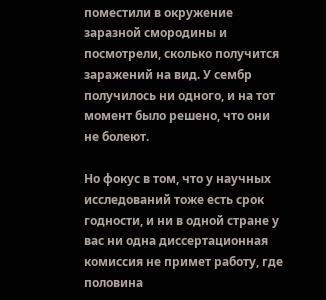поместили в окружение заразной смородины и посмотрели, сколько получится заражений на вид. У сембр получилось ни одного, и на тот момент было решено, что они не болеют.

Но фокус в том, что у научных исследований тоже есть срок годности, и ни в одной стране у вас ни одна диссертационная комиссия не примет работу, где половина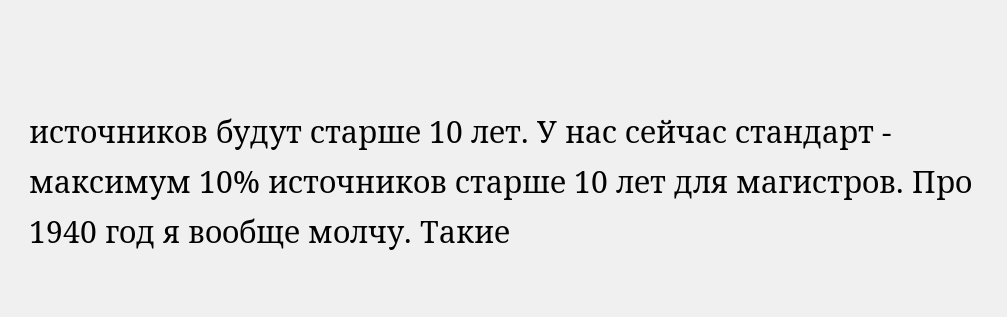источников будут старше 10 лет. У нас сейчас стандарт - максимум 10% источников старше 10 лет для магистров. Про 1940 год я вообще молчу. Такие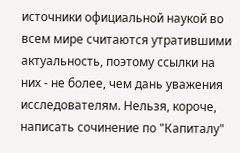источники официальной наукой во всем мире считаются утратившими актуальность, поэтому ссылки на них - не более, чем дань уважения исследователям. Нельзя, короче, написать сочинение по "Капиталу"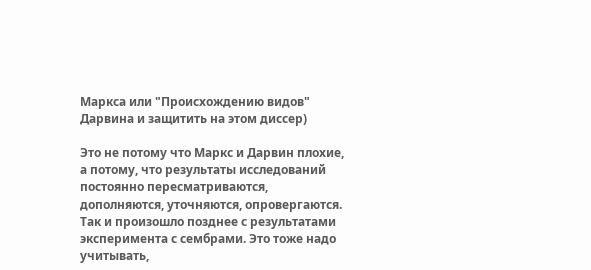Маркса или "Происхождению видов" Дарвина и защитить на этом диссер)

Это не потому что Маркс и Дарвин плохие, а потому, что результаты исследований постоянно пересматриваются, дополняются, уточняются, опровергаются. Так и произошло позднее с результатами эксперимента с сембрами. Это тоже надо учитывать,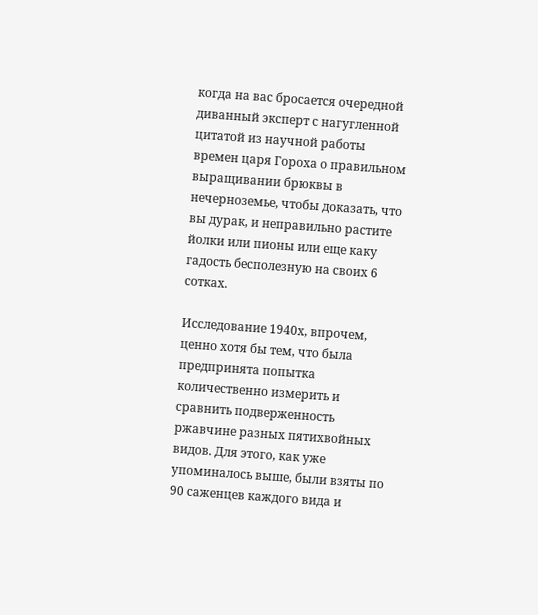когда на вас бросается очередной диванный эксперт с нагугленной цитатой из научной работы времен царя Гороха о правильном выращивании брюквы в нечерноземье, чтобы доказать, что вы дурак, и неправильно растите йолки или пионы или еще каку гадость бесполезную на своих 6 сотках.

Исследование 1940х, впрочем, ценно хотя бы тем, что была предпринята попытка количественно измерить и сравнить подверженность ржавчине разных пятихвойных видов. Для этого, как уже упоминалось выше, были взяты по 90 саженцев каждого вида и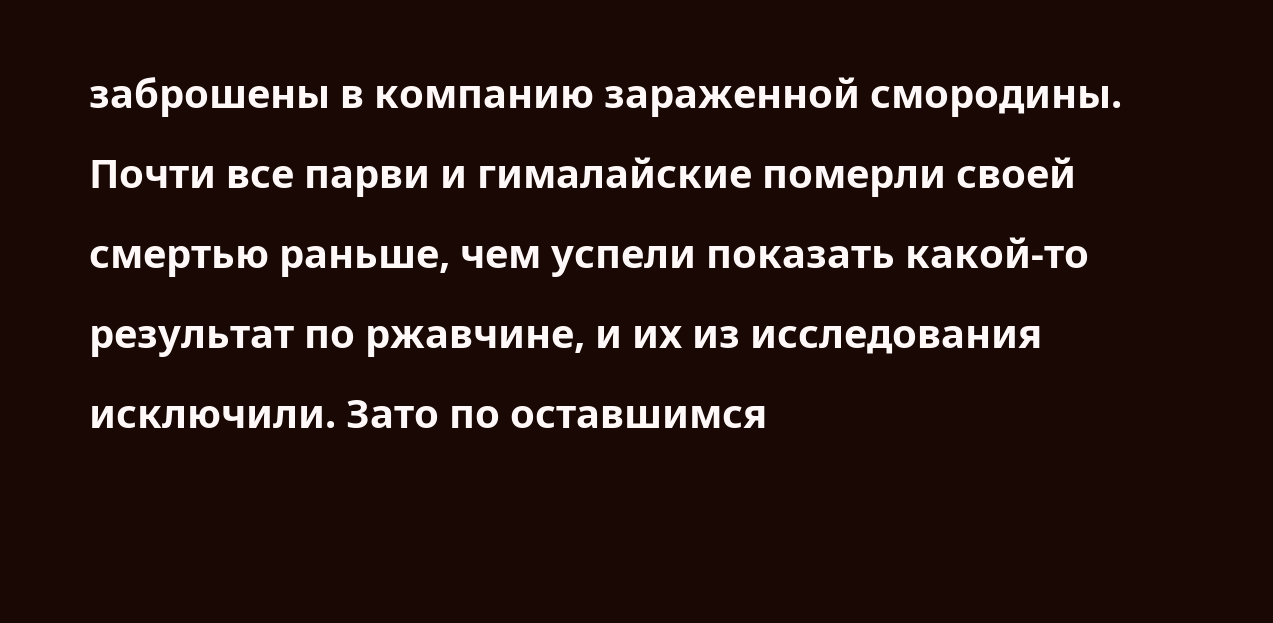заброшены в компанию зараженной смородины. Почти все парви и гималайские померли своей смертью раньше, чем успели показать какой-то результат по ржавчине, и их из исследования исключили. Зато по оставшимся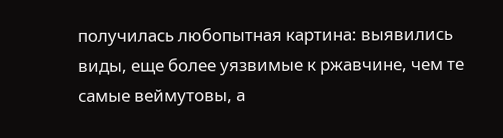получилась любопытная картина: выявились виды, еще более уязвимые к ржавчине, чем те самые веймутовы, а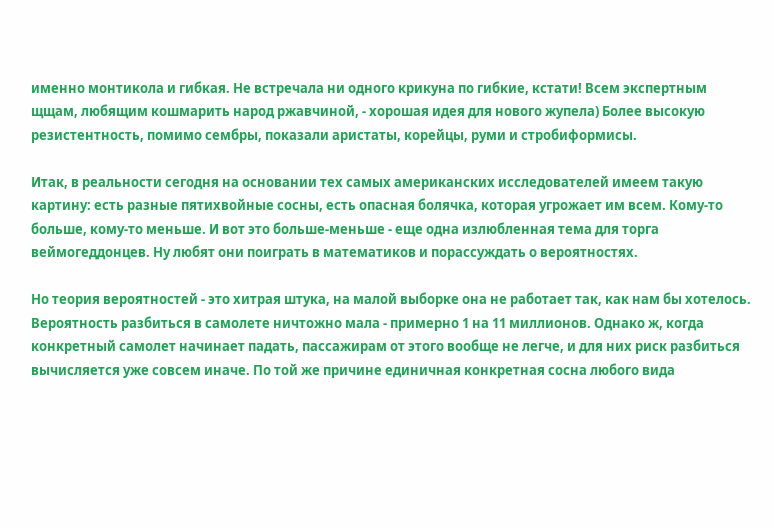именно монтикола и гибкая. Не встречала ни одного крикуна по гибкие, кстати! Всем экспертным щщам, любящим кошмарить народ ржавчиной, - хорошая идея для нового жупела) Более высокую резистентность, помимо сембры, показали аристаты, корейцы, руми и стробиформисы.

Итак, в реальности сегодня на основании тех самых американских исследователей имеем такую картину: есть разные пятихвойные сосны, есть опасная болячка, которая угрожает им всем. Кому-то больше, кому-то меньше. И вот это больше-меньше - еще одна излюбленная тема для торга веймогеддонцев. Ну любят они поиграть в математиков и порассуждать о вероятностях.

Но теория вероятностей - это хитрая штука, на малой выборке она не работает так, как нам бы хотелось. Вероятность разбиться в самолете ничтожно мала - примерно 1 на 11 миллионов. Однако ж, когда конкретный самолет начинает падать, пассажирам от этого вообще не легче, и для них риск разбиться вычисляется уже совсем иначе. По той же причине единичная конкретная сосна любого вида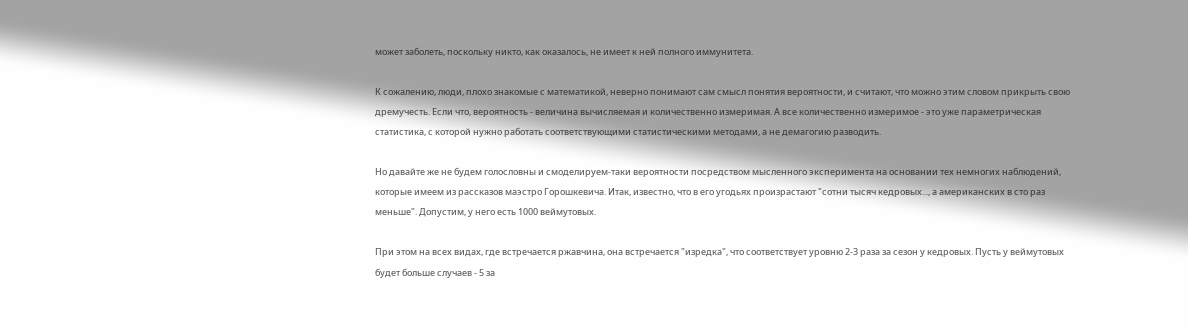может заболеть, поскольку никто, как оказалось, не имеет к ней полного иммунитета.

К сожалению, люди, плохо знакомые с математикой, неверно понимают сам смысл понятия вероятности, и считают, что можно этим словом прикрыть свою дремучесть. Если что, вероятность - величина вычисляемая и количественно измеримая. А все количественно измеримое - это уже параметрическая статистика, с которой нужно работать соответствующими статистическими методами, а не демагогию разводить.

Но давайте же не будем голословны и смоделируем-таки вероятности посредством мысленного эксперимента на основании тех немногих наблюдений, которые имеем из рассказов маэстро Горошкевича. Итак, известно, что в его угодьях произрастают "сотни тысяч кедровых..., а американских в сто раз меньше". Допустим, у него есть 1000 веймутовых.

При этом на всех видах, где встречается ржавчина, она встречается "изредка", что соответствует уровню 2-3 раза за сезон у кедровых. Пусть у веймутовых будет больше случаев - 5 за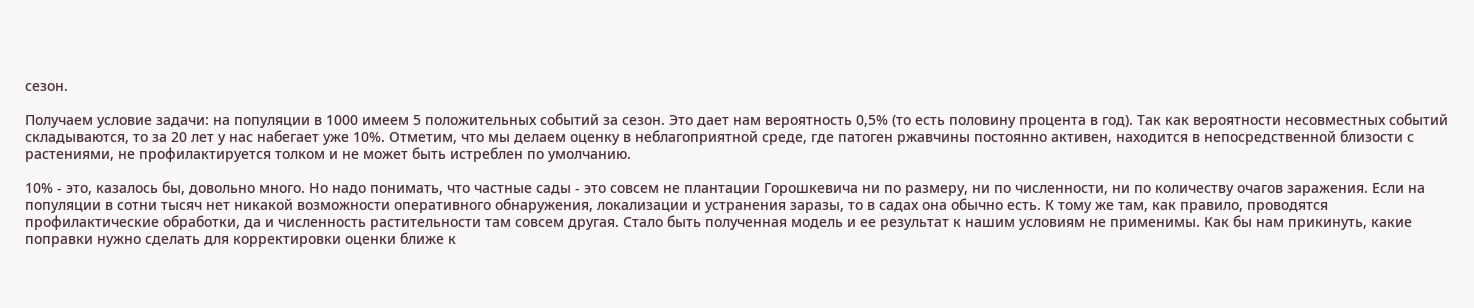сезон.

Получаем условие задачи: на популяции в 1000 имеем 5 положительных событий за сезон. Это дает нам вероятность 0,5% (то есть половину процента в год). Так как вероятности несовместных событий складываются, то за 20 лет у нас набегает уже 10%. Отметим, что мы делаем оценку в неблагоприятной среде, где патоген ржавчины постоянно активен, находится в непосредственной близости с растениями, не профилактируется толком и не может быть истреблен по умолчанию.

10% - это, казалось бы, довольно много. Но надо понимать, что частные сады - это совсем не плантации Горошкевича ни по размеру, ни по численности, ни по количеству очагов заражения. Если на популяции в сотни тысяч нет никакой возможности оперативного обнаружения, локализации и устранения заразы, то в садах она обычно есть. К тому же там, как правило, проводятся профилактические обработки, да и численность растительности там совсем другая. Стало быть полученная модель и ее результат к нашим условиям не применимы. Как бы нам прикинуть, какие поправки нужно сделать для корректировки оценки ближе к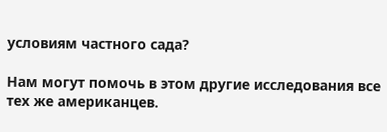условиям частного сада?

Нам могут помочь в этом другие исследования все тех же американцев.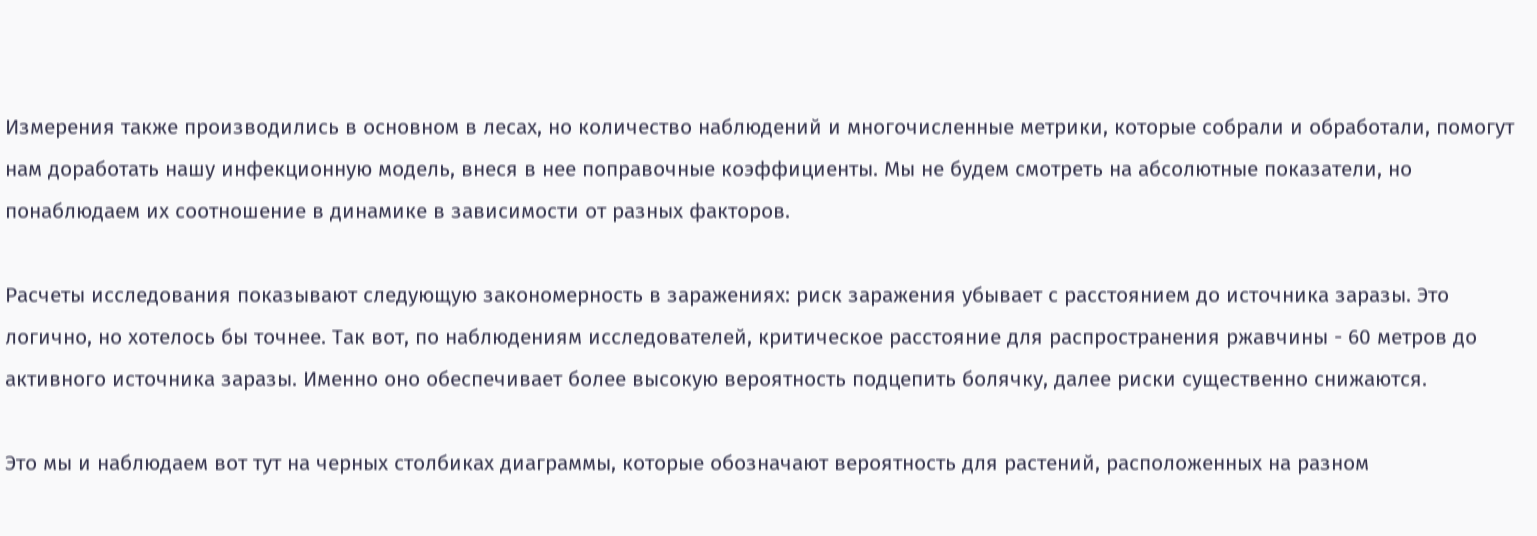Измерения также производились в основном в лесах, но количество наблюдений и многочисленные метрики, которые собрали и обработали, помогут нам доработать нашу инфекционную модель, внеся в нее поправочные коэффициенты. Мы не будем смотреть на абсолютные показатели, но понаблюдаем их соотношение в динамике в зависимости от разных факторов.

Расчеты исследования показывают следующую закономерность в заражениях: риск заражения убывает с расстоянием до источника заразы. Это логично, но хотелось бы точнее. Так вот, по наблюдениям исследователей, критическое расстояние для распространения ржавчины - 60 метров до активного источника заразы. Именно оно обеспечивает более высокую вероятность подцепить болячку, далее риски существенно снижаются.

Это мы и наблюдаем вот тут на черных столбиках диаграммы, которые обозначают вероятность для растений, расположенных на разном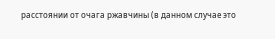расстоянии от очага ржавчины (в данном случае это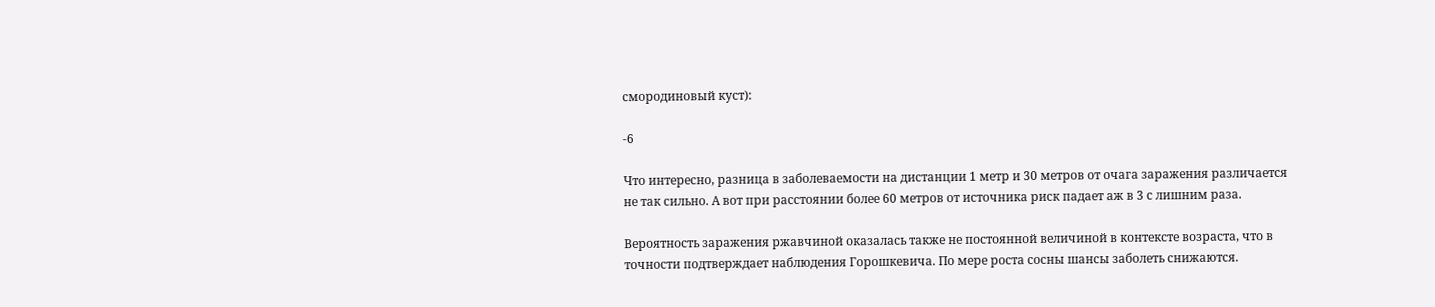смородиновый куст):

-6

Что интересно, разница в заболеваемости на дистанции 1 метр и 30 метров от очага заражения различается не так сильно. А вот при расстоянии более 60 метров от источника риск падает аж в 3 с лишним раза.

Вероятность заражения ржавчиной оказалась также не постоянной величиной в контексте возраста, что в точности подтверждает наблюдения Горошкевича. По мере роста сосны шансы заболеть снижаются.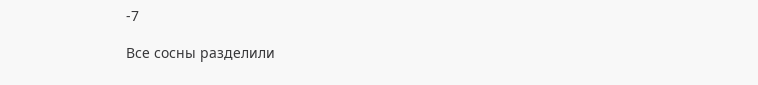-7

Все сосны разделили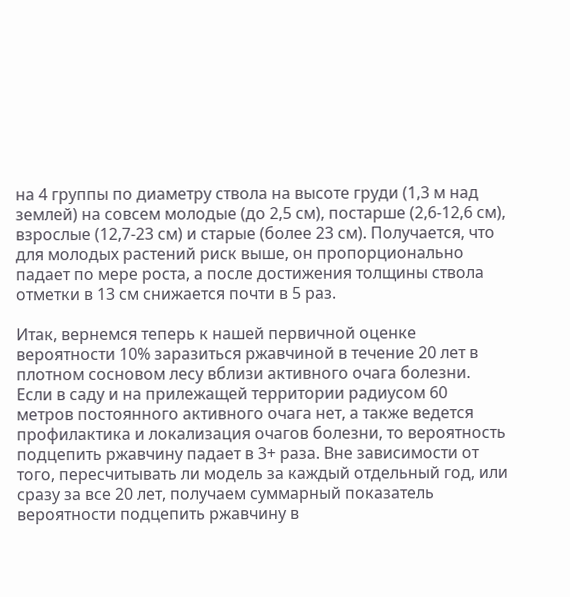на 4 группы по диаметру ствола на высоте груди (1,3 м над землей) на совсем молодые (до 2,5 см), постарше (2,6-12,6 см), взрослые (12,7-23 см) и старые (более 23 см). Получается, что для молодых растений риск выше, он пропорционально падает по мере роста, а после достижения толщины ствола отметки в 13 см снижается почти в 5 раз.

Итак, вернемся теперь к нашей первичной оценке вероятности 10% заразиться ржавчиной в течение 20 лет в плотном сосновом лесу вблизи активного очага болезни. Если в саду и на прилежащей территории радиусом 60 метров постоянного активного очага нет, а также ведется профилактика и локализация очагов болезни, то вероятность подцепить ржавчину падает в 3+ раза. Вне зависимости от того, пересчитывать ли модель за каждый отдельный год, или сразу за все 20 лет, получаем суммарный показатель вероятности подцепить ржавчину в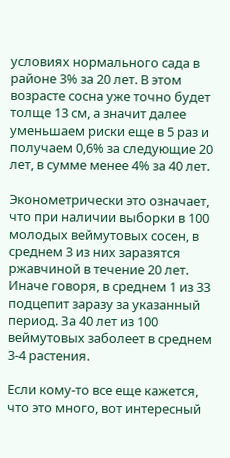условиях нормального сада в районе 3% за 20 лет. В этом возрасте сосна уже точно будет толще 13 см, а значит далее уменьшаем риски еще в 5 раз и получаем 0,6% за следующие 20 лет, в сумме менее 4% за 40 лет.

Эконометрически это означает, что при наличии выборки в 100 молодых веймутовых сосен, в среднем 3 из них заразятся ржавчиной в течение 20 лет. Иначе говоря, в среднем 1 из 33 подцепит заразу за указанный период. За 40 лет из 100 веймутовых заболеет в среднем 3-4 растения.

Если кому-то все еще кажется, что это много, вот интересный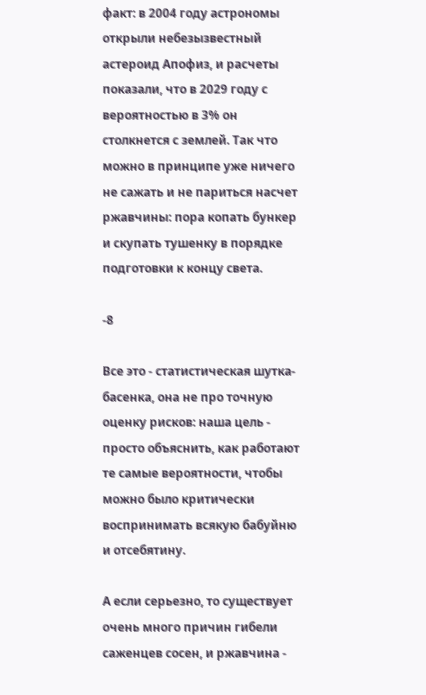факт: в 2004 году астрономы открыли небезызвестный астероид Апофиз, и расчеты показали, что в 2029 году с вероятностью в 3% он столкнется с землей. Так что можно в принципе уже ничего не сажать и не париться насчет ржавчины: пора копать бункер и скупать тушенку в порядке подготовки к концу света.

-8

Все это - статистическая шутка-басенка, она не про точную оценку рисков: наша цель - просто объяснить, как работают те самые вероятности, чтобы можно было критически воспринимать всякую бабуйню и отсебятину.

А если серьезно, то существует очень много причин гибели саженцев сосен, и ржавчина -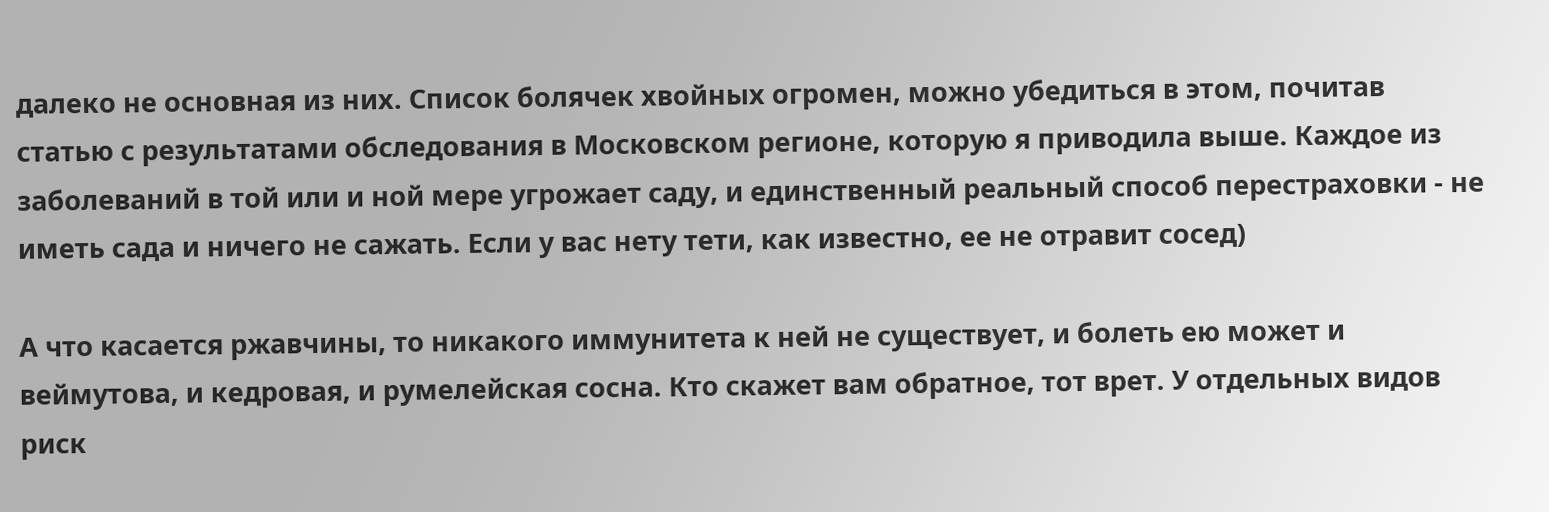далеко не основная из них. Список болячек хвойных огромен, можно убедиться в этом, почитав статью с результатами обследования в Московском регионе, которую я приводила выше. Каждое из заболеваний в той или и ной мере угрожает саду, и единственный реальный способ перестраховки - не иметь сада и ничего не сажать. Если у вас нету тети, как известно, ее не отравит сосед)

А что касается ржавчины, то никакого иммунитета к ней не существует, и болеть ею может и веймутова, и кедровая, и румелейская сосна. Кто скажет вам обратное, тот врет. У отдельных видов риск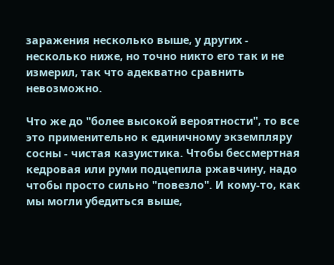заражения несколько выше, у других - несколько ниже, но точно никто его так и не измерил, так что адекватно сравнить невозможно.

Что же до "более высокой вероятности", то все это применительно к единичному экземпляру сосны - чистая казуистика. Чтобы бессмертная кедровая или руми подцепила ржавчину, надо чтобы просто сильно "повезло". И кому-то, как мы могли убедиться выше,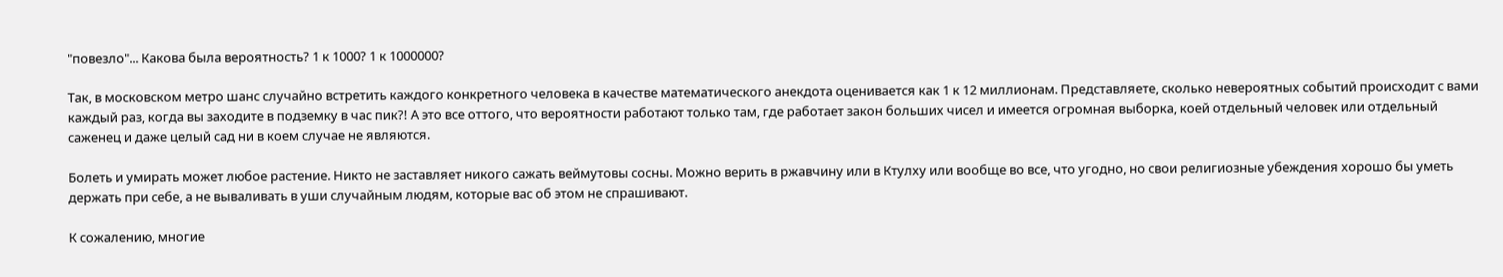"повезло"... Какова была вероятность? 1 к 1000? 1 к 1000000?

Так, в московском метро шанс случайно встретить каждого конкретного человека в качестве математического анекдота оценивается как 1 к 12 миллионам. Представляете, сколько невероятных событий происходит с вами каждый раз, когда вы заходите в подземку в час пик?! А это все оттого, что вероятности работают только там, где работает закон больших чисел и имеется огромная выборка, коей отдельный человек или отдельный саженец и даже целый сад ни в коем случае не являются.

Болеть и умирать может любое растение. Никто не заставляет никого сажать веймутовы сосны. Можно верить в ржавчину или в Ктулху или вообще во все, что угодно, но свои религиозные убеждения хорошо бы уметь держать при себе, а не вываливать в уши случайным людям, которые вас об этом не спрашивают.

К сожалению, многие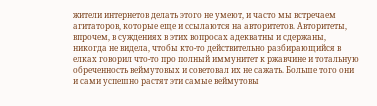жители интернетов делать этого не умеют, и часто мы встречаем агитаторов, которые еще и ссылаются на авторитетов. Авторитеты, впрочем, в суждениях в этих вопросах адекватны и сдержаны, никогда не видела, чтобы кто-то действительно разбирающийся в елках говорил что-то про полный иммунитет к ржавчине и тотальную обреченность веймутовых и советовал их не сажать. Больше того они и сами успешно растят эти самые веймутовы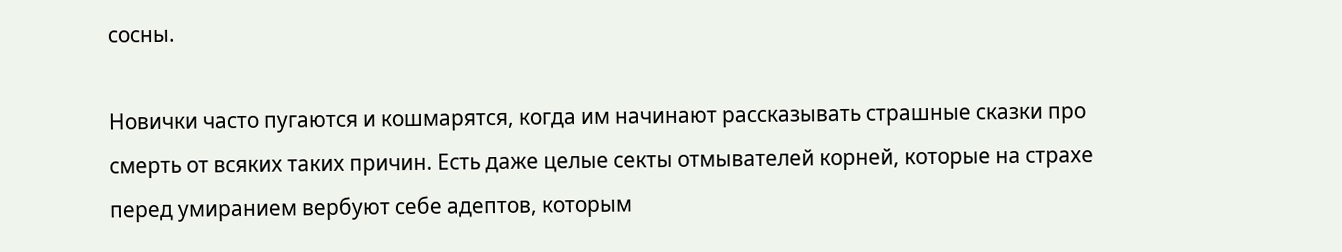сосны.

Новички часто пугаются и кошмарятся, когда им начинают рассказывать страшные сказки про смерть от всяких таких причин. Есть даже целые секты отмывателей корней, которые на страхе перед умиранием вербуют себе адептов, которым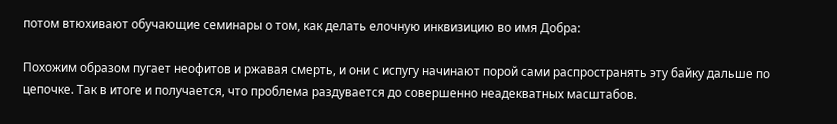потом втюхивают обучающие семинары о том, как делать елочную инквизицию во имя Добра:

Похожим образом пугает неофитов и ржавая смерть, и они с испугу начинают порой сами распространять эту байку дальше по цепочке. Так в итоге и получается, что проблема раздувается до совершенно неадекватных масштабов.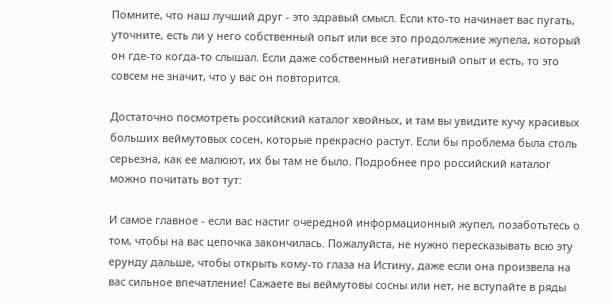Помните, что наш лучший друг - это здравый смысл. Если кто-то начинает вас пугать, уточните, есть ли у него собственный опыт или все это продолжение жупела, который он где-то когда-то слышал. Если даже собственный негативный опыт и есть, то это совсем не значит, что у вас он повторится.

Достаточно посмотреть российский каталог хвойных, и там вы увидите кучу красивых больших веймутовых сосен, которые прекрасно растут. Если бы проблема была столь серьезна, как ее малюют, их бы там не было. Подробнее про российский каталог можно почитать вот тут:

И самое главное - если вас настиг очередной информационный жупел, позаботьтесь о том, чтобы на вас цепочка закончилась. Пожалуйста, не нужно пересказывать всю эту ерунду дальше, чтобы открыть кому-то глаза на Истину, даже если она произвела на вас сильное впечатление! Сажаете вы веймутовы сосны или нет, не вступайте в ряды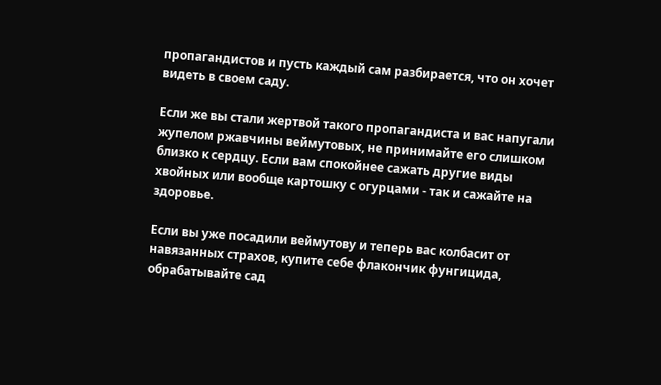пропагандистов и пусть каждый сам разбирается, что он хочет видеть в своем саду.

Если же вы стали жертвой такого пропагандиста и вас напугали жупелом ржавчины веймутовых, не принимайте его слишком близко к сердцу. Если вам спокойнее сажать другие виды хвойных или вообще картошку с огурцами - так и сажайте на здоровье.

Если вы уже посадили веймутову и теперь вас колбасит от навязанных страхов, купите себе флакончик фунгицида, обрабатывайте сад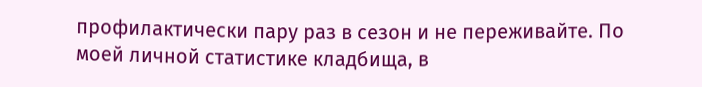профилактически пару раз в сезон и не переживайте. По моей личной статистике кладбища, в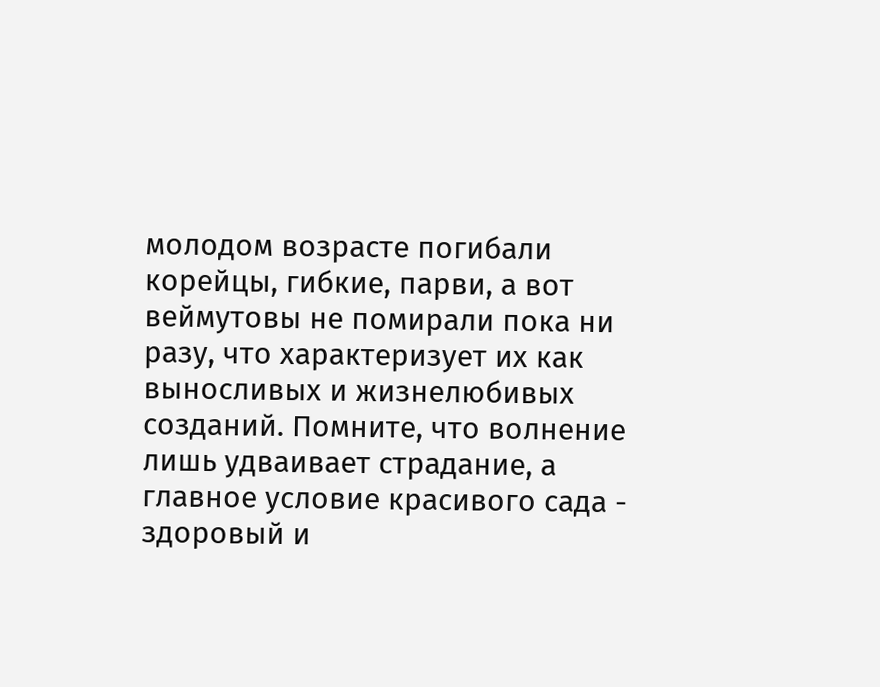молодом возрасте погибали корейцы, гибкие, парви, а вот веймутовы не помирали пока ни разу, что характеризует их как выносливых и жизнелюбивых созданий. Помните, что волнение лишь удваивает страдание, а главное условие красивого сада - здоровый и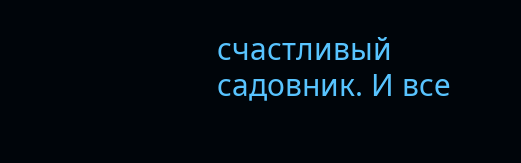счастливый садовник. И все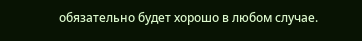обязательно будет хорошо в любом случае.